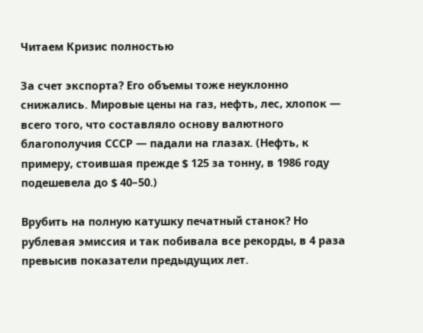Читаем Кризис полностью

За счет экспорта? Его объемы тоже неуклонно снижались. Мировые цены на газ, нефть, лес, хлопок — всего того, что составляло основу валютного благополучия СССР — падали на глазах. (Нефть, к примеру, стоившая прежде $ 125 за тонну, в 1986 году подешевела до $ 40–50.)

Врубить на полную катушку печатный станок? Но рублевая эмиссия и так побивала все рекорды, в 4 раза превысив показатели предыдущих лет.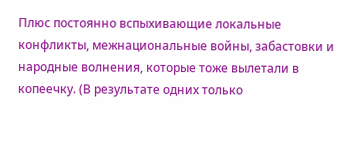Плюс постоянно вспыхивающие локальные конфликты, межнациональные войны, забастовки и народные волнения, которые тоже вылетали в копеечку. (В результате одних только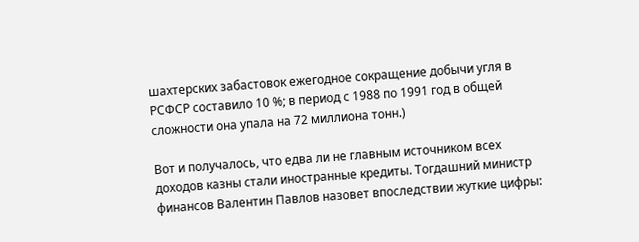шахтерских забастовок ежегодное сокращение добычи угля в РСФСР составило 10 %; в период с 1988 по 1991 год в общей сложности она упала на 72 миллиона тонн.)

Вот и получалось, что едва ли не главным источником всех доходов казны стали иностранные кредиты. Тогдашний министр финансов Валентин Павлов назовет впоследствии жуткие цифры: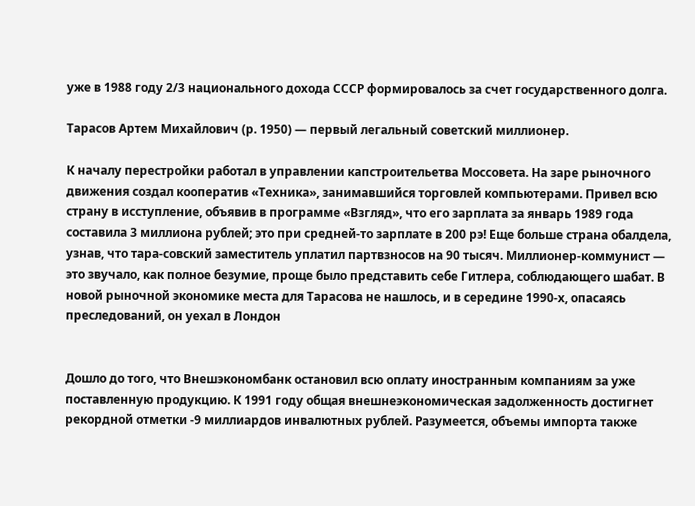уже в 1988 году 2/3 национального дохода СССР формировалось за счет государственного долга.

Тарасов Артем Михайлович (р. 1950) — первый легальный советский миллионер.

К началу перестройки работал в управлении капстроительетва Моссовета. На заре рыночного движения создал кооператив «Техника», занимавшийся торговлей компьютерами. Привел всю страну в исступление, объявив в программе «Взгляд», что его зарплата за январь 1989 года составила 3 миллиона рублей; это при средней-то зарплате в 200 рэ! Еще больше страна обалдела, узнав, что тара-совский заместитель уплатил партвзносов на 90 тысяч. Миллионер-коммунист — это звучало, как полное безумие, проще было представить себе Гитлера, соблюдающего шабат. В новой рыночной экономике места для Тарасова не нашлось, и в середине 1990-х, опасаясь преследований, он уехал в Лондон


Дошло до того, что Внешэкономбанк остановил всю оплату иностранным компаниям за уже поставленную продукцию. К 1991 году общая внешнеэкономическая задолженность достигнет рекордной отметки -9 миллиардов инвалютных рублей. Разумеется, объемы импорта также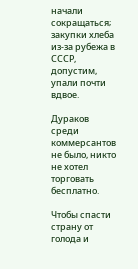начали сокращаться; закупки хлеба из-за рубежа в СССР, допустим, упали почти вдвое.

Дураков среди коммерсантов не было, никто не хотел торговать бесплатно.

Чтобы спасти страну от голода и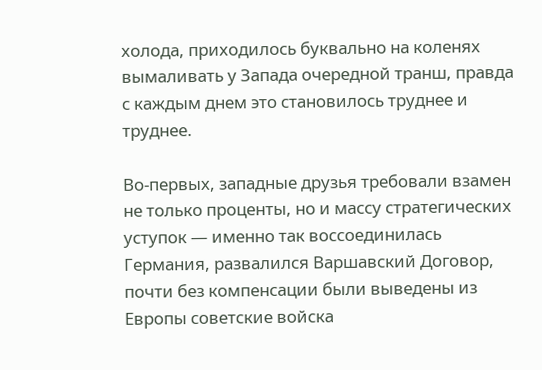холода, приходилось буквально на коленях вымаливать у Запада очередной транш, правда с каждым днем это становилось труднее и труднее.

Во-первых, западные друзья требовали взамен не только проценты, но и массу стратегических уступок — именно так воссоединилась Германия, развалился Варшавский Договор, почти без компенсации были выведены из Европы советские войска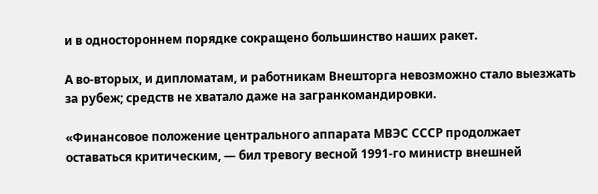и в одностороннем порядке сокращено большинство наших ракет.

А во-вторых, и дипломатам, и работникам Внешторга невозможно стало выезжать за рубеж; средств не хватало даже на загранкомандировки.

«Финансовое положение центрального аппарата МВЭС СССР продолжает оставаться критическим, — бил тревогу весной 1991-го министр внешней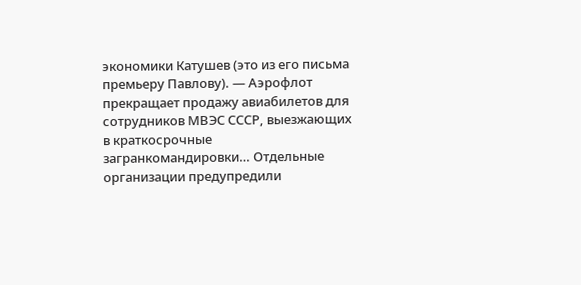экономики Катушев (это из его письма премьеру Павлову). — Аэрофлот прекращает продажу авиабилетов для сотрудников МВЭС СССР, выезжающих в краткосрочные загранкомандировки… Отдельные организации предупредили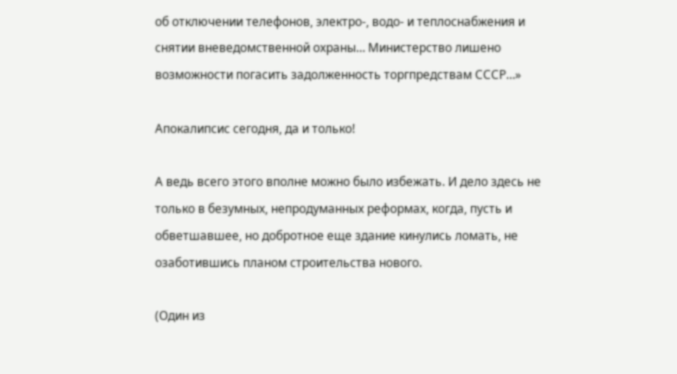об отключении телефонов, электро-, водо- и теплоснабжения и снятии вневедомственной охраны… Министерство лишено возможности погасить задолженность торгпредствам СССР…»

Апокалипсис сегодня, да и только!

А ведь всего этого вполне можно было избежать. И дело здесь не только в безумных, непродуманных реформах, когда, пусть и обветшавшее, но добротное еще здание кинулись ломать, не озаботившись планом строительства нового.

(Один из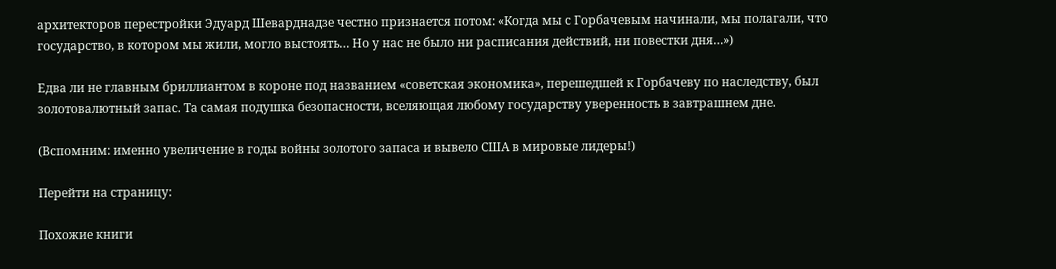архитекторов перестройки Эдуард Шеварднадзе честно признается потом: «Когда мы с Горбачевым начинали, мы полагали, что государство, в котором мы жили, могло выстоять… Но у нас не было ни расписания действий, ни повестки дня…»)

Едва ли не главным бриллиантом в короне под названием «советская экономика», перешедшей к Горбачеву по наследству, был золотовалютный запас. Та самая подушка безопасности, вселяющая любому государству уверенность в завтрашнем дне.

(Вспомним: именно увеличение в годы войны золотого запаса и вывело США в мировые лидеры!)

Перейти на страницу:

Похожие книги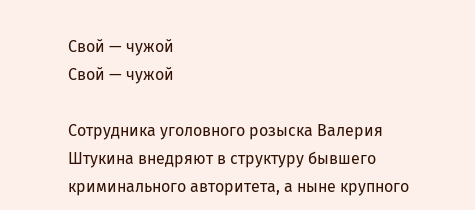Свой — чужой
Свой — чужой

Сотрудника уголовного розыска Валерия Штукина внедряют в структуру бывшего криминального авторитета, а ныне крупного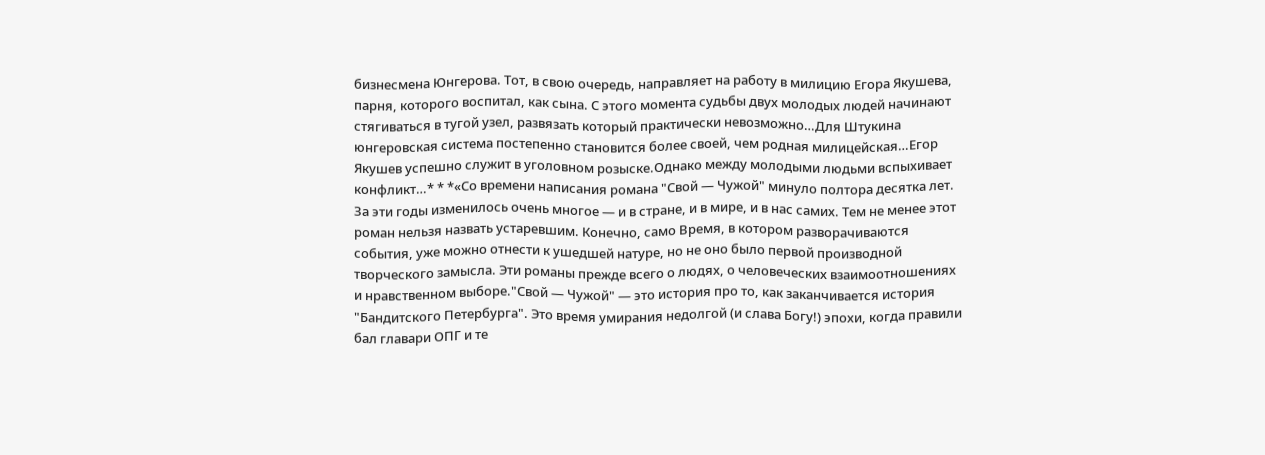бизнесмена Юнгерова. Тот, в свою очередь, направляет на работу в милицию Егора Якушева, парня, которого воспитал, как сына. С этого момента судьбы двух молодых людей начинают стягиваться в тугой узел, развязать который практически невозможно…Для Штукина юнгеровская система постепенно становится более своей, чем родная милицейская…Егор Якушев успешно служит в уголовном розыске.Однако между молодыми людьми вспыхивает конфликт…* * *«Со времени написания романа "Свой — Чужой" минуло полтора десятка лет. За эти годы изменилось очень многое — и в стране, и в мире, и в нас самих. Тем не менее этот роман нельзя назвать устаревшим. Конечно, само Время, в котором разворачиваются события, уже можно отнести к ушедшей натуре, но не оно было первой производной творческого замысла. Эти романы прежде всего о людях, о человеческих взаимоотношениях и нравственном выборе."Свой — Чужой" — это история про то, как заканчивается история "Бандитского Петербурга". Это время умирания недолгой (и слава Богу!) эпохи, когда правили бал главари ОПГ и те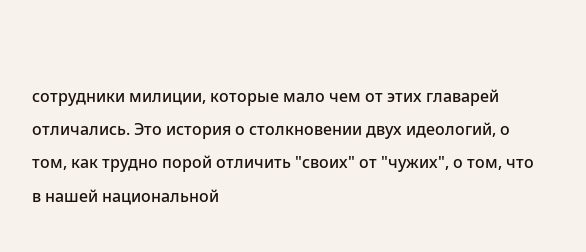сотрудники милиции, которые мало чем от этих главарей отличались. Это история о столкновении двух идеологий, о том, как трудно порой отличить "своих" от "чужих", о том, что в нашей национальной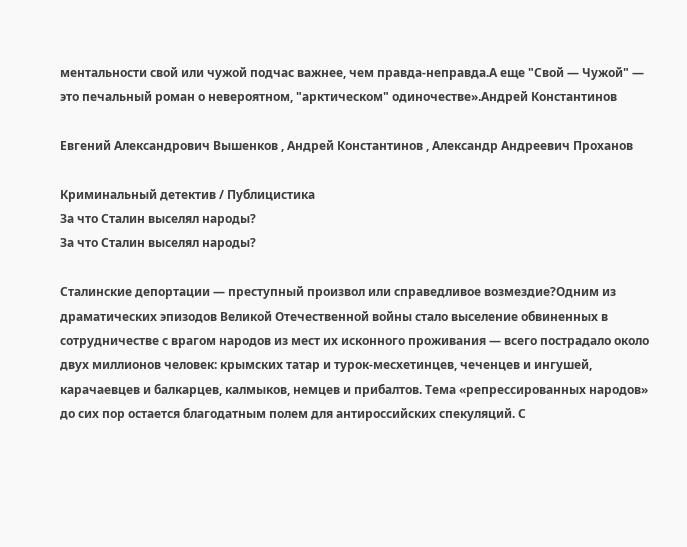ментальности свой или чужой подчас важнее, чем правда-неправда.А еще "Свой — Чужой" — это печальный роман о невероятном, "арктическом" одиночестве».Андрей Константинов

Евгений Александрович Вышенков , Андрей Константинов , Александр Андреевич Проханов

Криминальный детектив / Публицистика
За что Сталин выселял народы?
За что Сталин выселял народы?

Сталинские депортации — преступный произвол или справедливое возмездие?Одним из драматических эпизодов Великой Отечественной войны стало выселение обвиненных в сотрудничестве с врагом народов из мест их исконного проживания — всего пострадало около двух миллионов человек: крымских татар и турок-месхетинцев, чеченцев и ингушей, карачаевцев и балкарцев, калмыков, немцев и прибалтов. Тема «репрессированных народов» до сих пор остается благодатным полем для антироссийских спекуляций. С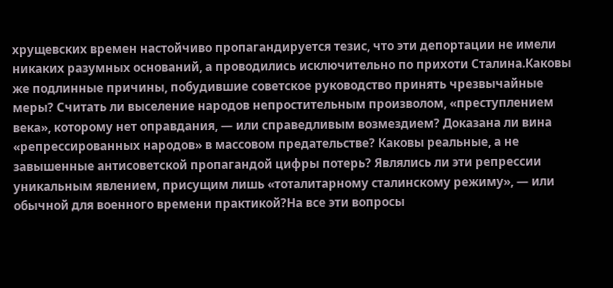хрущевских времен настойчиво пропагандируется тезис, что эти депортации не имели никаких разумных оснований, а проводились исключительно по прихоти Сталина.Каковы же подлинные причины, побудившие советское руководство принять чрезвычайные меры? Считать ли выселение народов непростительным произволом, «преступлением века», которому нет оправдания, — или справедливым возмездием? Доказана ли вина «репрессированных народов» в массовом предательстве? Каковы реальные, а не завышенные антисоветской пропагандой цифры потерь? Являлись ли эти репрессии уникальным явлением, присущим лишь «тоталитарному сталинскому режиму», — или обычной для военного времени практикой?На все эти вопросы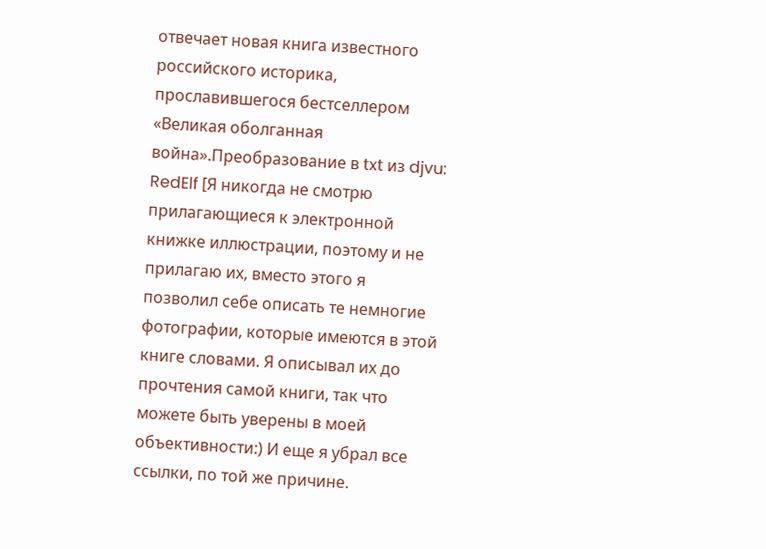отвечает новая книга известного российского историка, прославившегося бестселлером «Великая оболганная война».Преобразование в txt из djvu: RedElf [Я никогда не смотрю прилагающиеся к электронной книжке иллюстрации, поэтому и не прилагаю их, вместо этого я позволил себе описать те немногие фотографии, которые имеются в этой книге словами. Я описывал их до прочтения самой книги, так что можете быть уверены в моей объективности:) И еще я убрал все ссылки, по той же причине.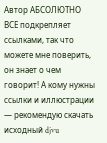Автор АБСОЛЮТНО ВСЕ подкрепляет ссылками, так что можете мне поверить, он знает о чем говорит! А кому нужны ссылки и иллюстрации — рекомендую скачать исходный djvu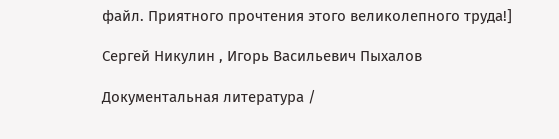файл. Приятного прочтения этого великолепного труда!]

Сергей Никулин , Игорь Васильевич Пыхалов

Документальная литература /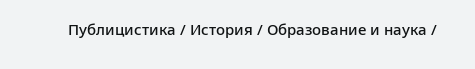Публицистика / История / Образование и наука /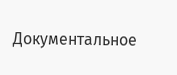Документальное